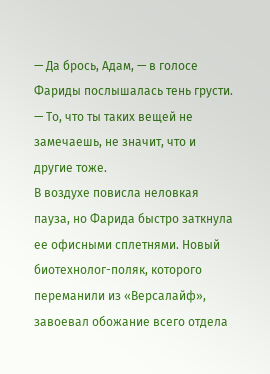— Да брось, Адам, — в голосе Фариды послышалась тень грусти. — То, что ты таких вещей не замечаешь, не значит, что и другие тоже.
В воздухе повисла неловкая пауза, но Фарида быстро заткнула ее офисными сплетнями. Новый биотехнолог-поляк, которого переманили из «Версалайф», завоевал обожание всего отдела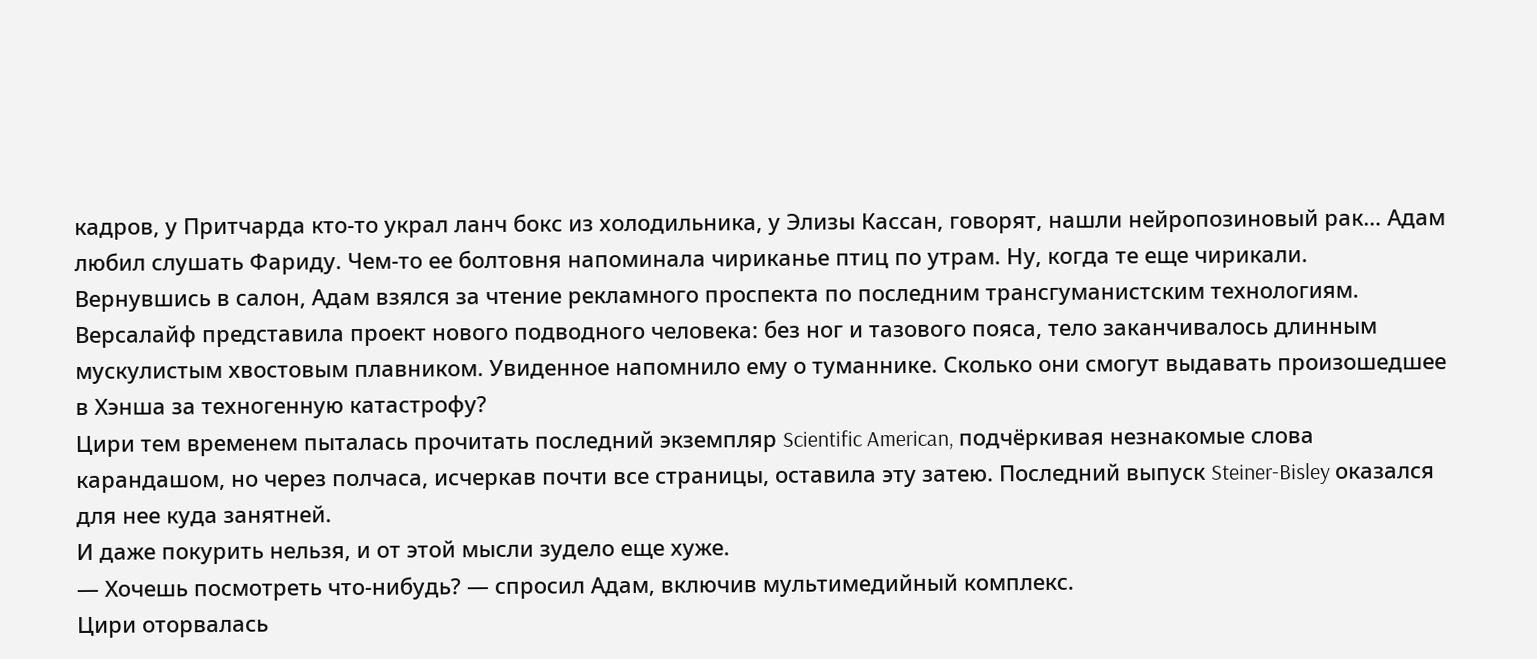кадров, у Притчарда кто-то украл ланч бокс из холодильника, у Элизы Кассан, говорят, нашли нейропозиновый рак… Адам любил слушать Фариду. Чем-то ее болтовня напоминала чириканье птиц по утрам. Ну, когда те еще чирикали.
Вернувшись в салон, Адам взялся за чтение рекламного проспекта по последним трансгуманистским технологиям. Версалайф представила проект нового подводного человека: без ног и тазового пояса, тело заканчивалось длинным мускулистым хвостовым плавником. Увиденное напомнило ему о туманнике. Сколько они смогут выдавать произошедшее в Хэнша за техногенную катастрофу?
Цири тем временем пыталась прочитать последний экземпляр Scientific American, подчёркивая незнакомые слова карандашом, но через полчаса, исчеркав почти все страницы, оставила эту затею. Последний выпуск Steiner-Bisley оказался для нее куда занятней.
И даже покурить нельзя, и от этой мысли зудело еще хуже.
— Хочешь посмотреть что-нибудь? — спросил Адам, включив мультимедийный комплекс.
Цири оторвалась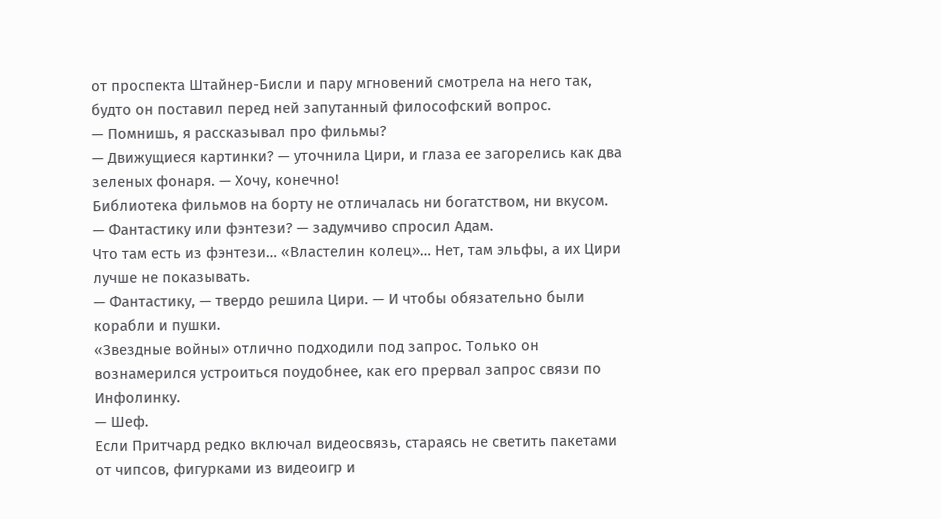от проспекта Штайнер-Бисли и пару мгновений смотрела на него так, будто он поставил перед ней запутанный философский вопрос.
— Помнишь, я рассказывал про фильмы?
— Движущиеся картинки? — уточнила Цири, и глаза ее загорелись как два зеленых фонаря. — Хочу, конечно!
Библиотека фильмов на борту не отличалась ни богатством, ни вкусом.
— Фантастику или фэнтези? — задумчиво спросил Адам.
Что там есть из фэнтези… «Властелин колец»… Нет, там эльфы, а их Цири лучше не показывать.
— Фантастику, — твердо решила Цири. — И чтобы обязательно были корабли и пушки.
«Звездные войны» отлично подходили под запрос. Только он вознамерился устроиться поудобнее, как его прервал запрос связи по Инфолинку.
— Шеф.
Если Притчард редко включал видеосвязь, стараясь не светить пакетами от чипсов, фигурками из видеоигр и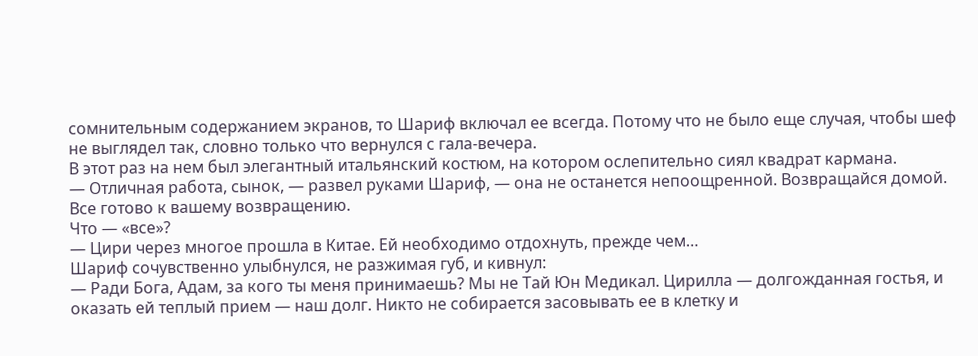сомнительным содержанием экранов, то Шариф включал ее всегда. Потому что не было еще случая, чтобы шеф не выглядел так, словно только что вернулся с гала-вечера.
В этот раз на нем был элегантный итальянский костюм, на котором ослепительно сиял квадрат кармана.
— Отличная работа, сынок, — развел руками Шариф, — она не останется непоощренной. Возвращайся домой. Все готово к вашему возвращению.
Что — «все»?
— Цири через многое прошла в Китае. Ей необходимо отдохнуть, прежде чем…
Шариф сочувственно улыбнулся, не разжимая губ, и кивнул:
— Ради Бога, Адам, за кого ты меня принимаешь? Мы не Тай Юн Медикал. Цирилла — долгожданная гостья, и оказать ей теплый прием — наш долг. Никто не собирается засовывать ее в клетку и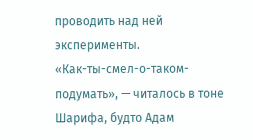проводить над ней эксперименты.
«Как-ты-смел-о-таком-подумать», — читалось в тоне Шарифа, будто Адам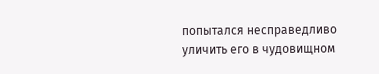попытался несправедливо уличить его в чудовищном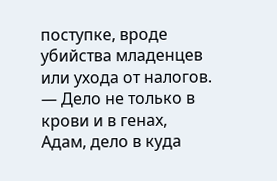поступке, вроде убийства младенцев или ухода от налогов.
— Дело не только в крови и в генах, Адам, дело в куда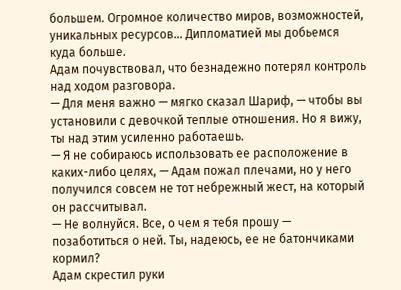большем. Огромное количество миров, возможностей, уникальных ресурсов… Дипломатией мы добьемся куда больше.
Адам почувствовал, что безнадежно потерял контроль над ходом разговора.
— Для меня важно — мягко сказал Шариф, — чтобы вы установили с девочкой теплые отношения. Но я вижу, ты над этим усиленно работаешь.
— Я не собираюсь использовать ее расположение в каких-либо целях, — Адам пожал плечами, но у него получился совсем не тот небрежный жест, на который он рассчитывал.
— Не волнуйся. Все, о чем я тебя прошу — позаботиться о ней. Ты, надеюсь, ее не батончиками кормил?
Адам скрестил руки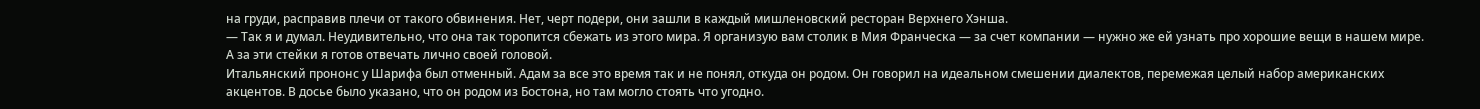на груди, расправив плечи от такого обвинения. Нет, черт подери, они зашли в каждый мишленовский ресторан Верхнего Хэнша.
— Так я и думал. Неудивительно, что она так торопится сбежать из этого мира. Я организую вам столик в Мия Франческа — за счет компании — нужно же ей узнать про хорошие вещи в нашем мире. А за эти стейки я готов отвечать лично своей головой.
Итальянский прононс у Шарифа был отменный. Адам за все это время так и не понял, откуда он родом. Он говорил на идеальном смешении диалектов, перемежая целый набор американских акцентов. В досье было указано, что он родом из Бостона, но там могло стоять что угодно.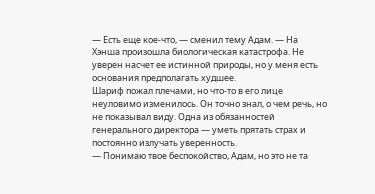— Есть еще кое-что, — сменил тему Адам. — На Хэнша произошла биологическая катастрофа. Не уверен насчет ее истинной природы, но у меня есть основания предполагать худшее.
Шариф пожал плечами, но что-то в его лице неуловимо изменилось. Он точно знал, о чем речь, но не показывал виду. Одна из обязанностей генерального директора — уметь прятать страх и постоянно излучать уверенность.
— Понимаю твое беспокойство, Адам, но это не та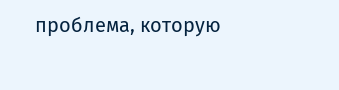проблема, которую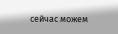сейчас можем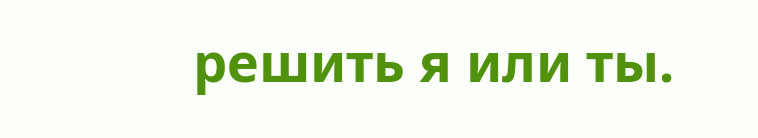решить я или ты.